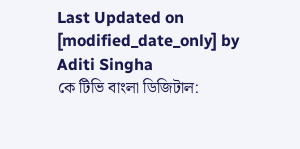Last Updated on [modified_date_only] by Aditi Singha
কে টিভি বাংলা ডিজিটাল: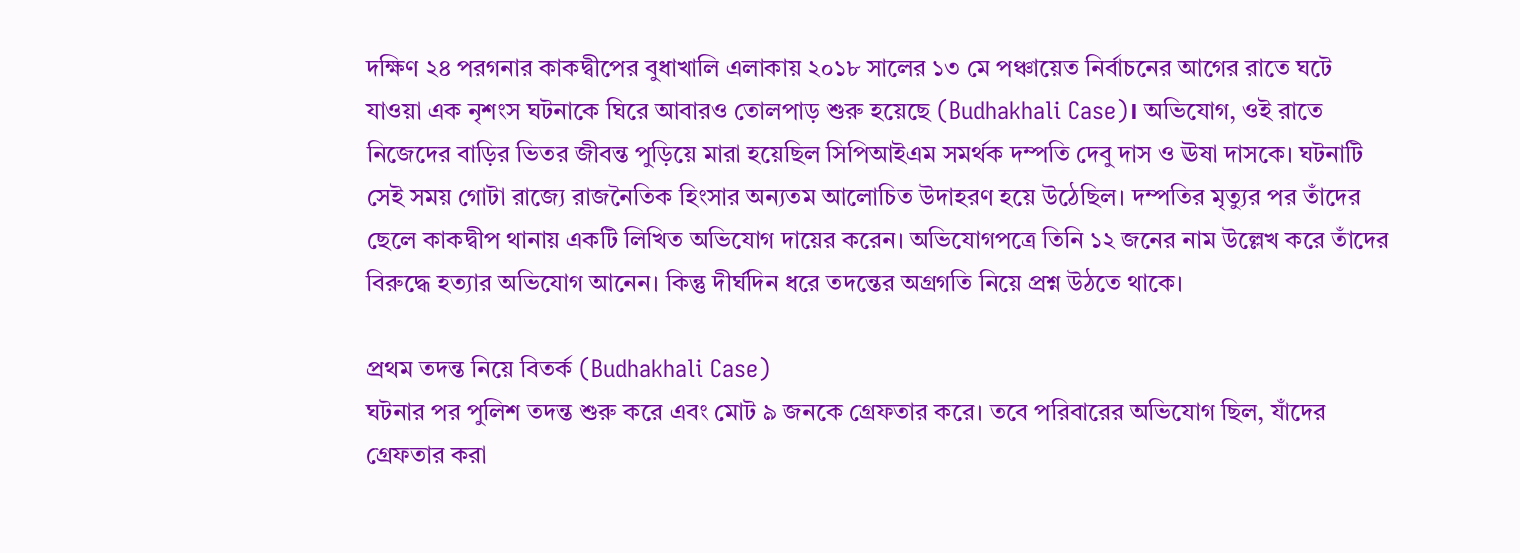দক্ষিণ ২৪ পরগনার কাকদ্বীপের বুধাখালি এলাকায় ২০১৮ সালের ১৩ মে পঞ্চায়েত নির্বাচনের আগের রাতে ঘটে যাওয়া এক নৃশংস ঘটনাকে ঘিরে আবারও তোলপাড় শুরু হয়েছে (Budhakhali Case)। অভিযোগ, ওই রাতে নিজেদের বাড়ির ভিতর জীবন্ত পুড়িয়ে মারা হয়েছিল সিপিআইএম সমর্থক দম্পতি দেবু দাস ও ঊষা দাসকে। ঘটনাটি সেই সময় গোটা রাজ্যে রাজনৈতিক হিংসার অন্যতম আলোচিত উদাহরণ হয়ে উঠেছিল। দম্পতির মৃত্যুর পর তাঁদের ছেলে কাকদ্বীপ থানায় একটি লিখিত অভিযোগ দায়ের করেন। অভিযোগপত্রে তিনি ১২ জনের নাম উল্লেখ করে তাঁদের বিরুদ্ধে হত্যার অভিযোগ আনেন। কিন্তু দীর্ঘদিন ধরে তদন্তের অগ্রগতি নিয়ে প্রশ্ন উঠতে থাকে।

প্রথম তদন্ত নিয়ে বিতর্ক (Budhakhali Case)
ঘটনার পর পুলিশ তদন্ত শুরু করে এবং মোট ৯ জনকে গ্রেফতার করে। তবে পরিবারের অভিযোগ ছিল, যাঁদের গ্রেফতার করা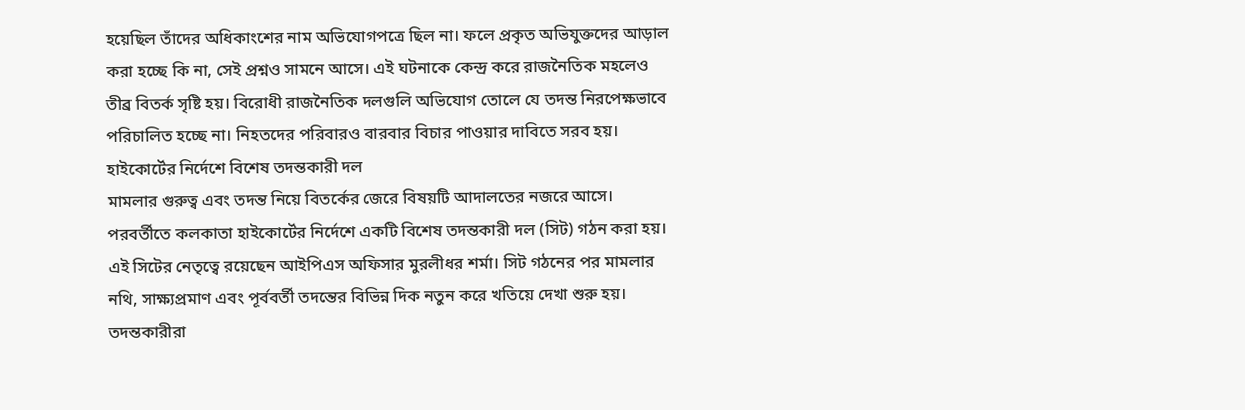হয়েছিল তাঁদের অধিকাংশের নাম অভিযোগপত্রে ছিল না। ফলে প্রকৃত অভিযুক্তদের আড়াল করা হচ্ছে কি না, সেই প্রশ্নও সামনে আসে। এই ঘটনাকে কেন্দ্র করে রাজনৈতিক মহলেও তীব্র বিতর্ক সৃষ্টি হয়। বিরোধী রাজনৈতিক দলগুলি অভিযোগ তোলে যে তদন্ত নিরপেক্ষভাবে পরিচালিত হচ্ছে না। নিহতদের পরিবারও বারবার বিচার পাওয়ার দাবিতে সরব হয়।
হাইকোর্টের নির্দেশে বিশেষ তদন্তকারী দল
মামলার গুরুত্ব এবং তদন্ত নিয়ে বিতর্কের জেরে বিষয়টি আদালতের নজরে আসে। পরবর্তীতে কলকাতা হাইকোর্টের নির্দেশে একটি বিশেষ তদন্তকারী দল (সিট) গঠন করা হয়। এই সিটের নেতৃত্বে রয়েছেন আইপিএস অফিসার মুরলীধর শর্মা। সিট গঠনের পর মামলার নথি, সাক্ষ্যপ্রমাণ এবং পূর্ববর্তী তদন্তের বিভিন্ন দিক নতুন করে খতিয়ে দেখা শুরু হয়। তদন্তকারীরা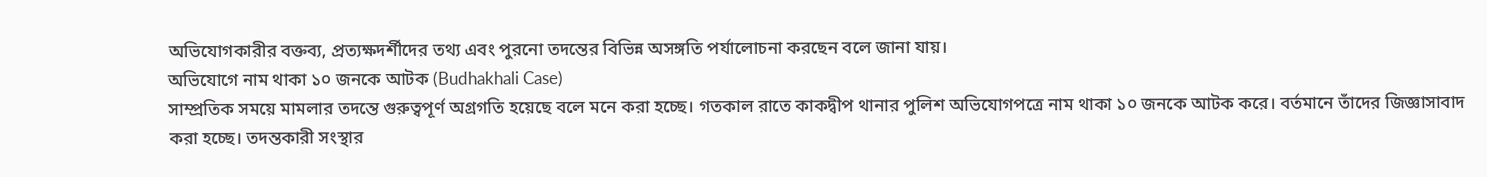অভিযোগকারীর বক্তব্য, প্রত্যক্ষদর্শীদের তথ্য এবং পুরনো তদন্তের বিভিন্ন অসঙ্গতি পর্যালোচনা করছেন বলে জানা যায়।
অভিযোগে নাম থাকা ১০ জনকে আটক (Budhakhali Case)
সাম্প্রতিক সময়ে মামলার তদন্তে গুরুত্বপূর্ণ অগ্রগতি হয়েছে বলে মনে করা হচ্ছে। গতকাল রাতে কাকদ্বীপ থানার পুলিশ অভিযোগপত্রে নাম থাকা ১০ জনকে আটক করে। বর্তমানে তাঁদের জিজ্ঞাসাবাদ করা হচ্ছে। তদন্তকারী সংস্থার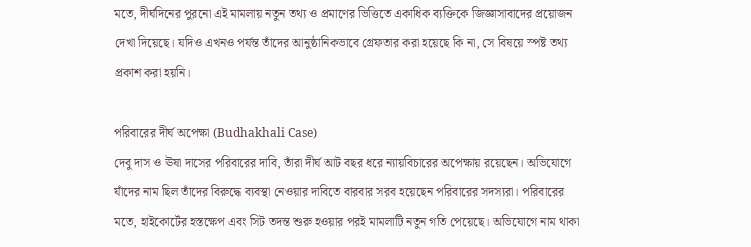মতে, দীর্ঘদিনের পুরনো এই মামলায় নতুন তথ্য ও প্রমাণের ভিত্তিতে একাধিক ব্যক্তিকে জিজ্ঞাসাবাদের প্রয়োজন দেখা দিয়েছে। যদিও এখনও পর্যন্ত তাঁদের আনুষ্ঠানিকভাবে গ্রেফতার করা হয়েছে কি না, সে বিষয়ে স্পষ্ট তথ্য প্রকাশ করা হয়নি।

পরিবারের দীর্ঘ অপেক্ষা (Budhakhali Case)
দেবু দাস ও ঊষা দাসের পরিবারের দাবি, তাঁরা দীর্ঘ আট বছর ধরে ন্যায়বিচারের অপেক্ষায় রয়েছেন। অভিযোগে যাঁদের নাম ছিল তাঁদের বিরুদ্ধে ব্যবস্থা নেওয়ার দাবিতে বারবার সরব হয়েছেন পরিবারের সদস্যরা। পরিবারের মতে, হাইকোর্টের হস্তক্ষেপ এবং সিট তদন্ত শুরু হওয়ার পরই মামলাটি নতুন গতি পেয়েছে। অভিযোগে নাম থাকা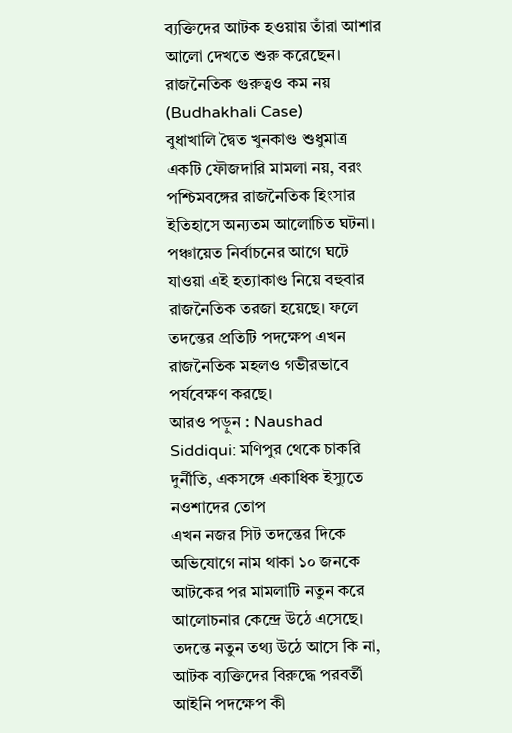ব্যক্তিদের আটক হওয়ায় তাঁরা আশার আলো দেখতে শুরু করেছেন।
রাজনৈতিক গুরুত্বও কম নয় (Budhakhali Case)
বুধাখালি দ্বৈত খুনকাণ্ড শুধুমাত্র একটি ফৌজদারি মামলা নয়, বরং পশ্চিমবঙ্গের রাজনৈতিক হিংসার ইতিহাসে অন্যতম আলোচিত ঘটনা। পঞ্চায়েত নির্বাচনের আগে ঘটে যাওয়া এই হত্যাকাণ্ড নিয়ে বহুবার রাজনৈতিক তরজা হয়েছে। ফলে তদন্তের প্রতিটি পদক্ষেপ এখন রাজনৈতিক মহলও গভীরভাবে পর্যবেক্ষণ করছে।
আরও পড়ুন : Naushad Siddiqui: মণিপুর থেকে চাকরি দুর্নীতি, একসঙ্গে একাধিক ইস্যুতে নওশাদের তোপ
এখন নজর সিট তদন্তের দিকে
অভিযোগে নাম থাকা ১০ জনকে আটকের পর মামলাটি নতুন করে আলোচনার কেন্দ্রে উঠে এসেছে। তদন্তে নতুন তথ্য উঠে আসে কি না, আটক ব্যক্তিদের বিরুদ্ধে পরবর্তী আইনি পদক্ষেপ কী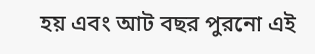হয় এবং আট বছর পুরনো এই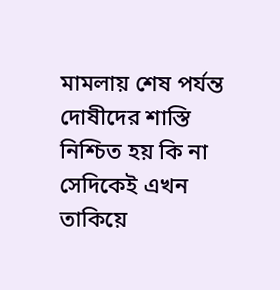মামলায় শেষ পর্যন্ত দোষীদের শাস্তি নিশ্চিত হয় কি না সেদিকেই এখন তাকিয়ে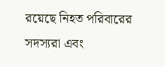রয়েছে নিহত পরিবারের সদস্যরা এবং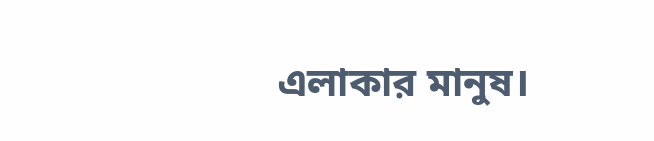এলাকার মানুষ।